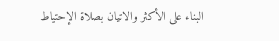البناء على الأكثر والاتيان بصلاة الإحتياط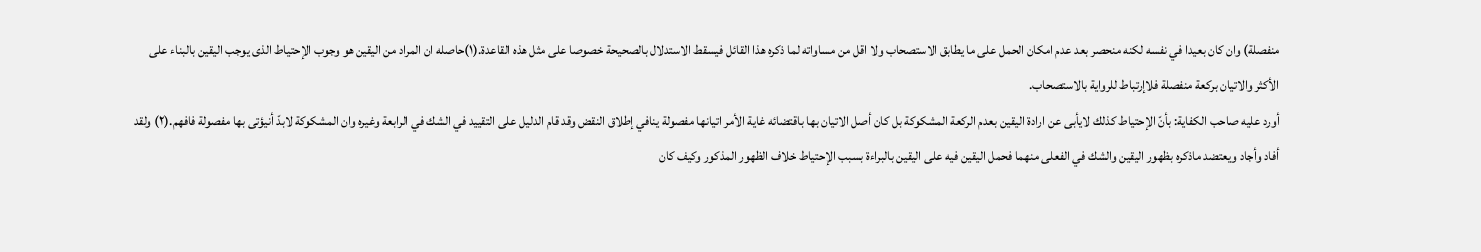منفصلة) وان كان بعيدا في نفسه لكنه منحصر بعد عدم امكان الحمل على ما يطابق الاستصحاب ولا اقل من مساواته لما ذكره هذا القائل فيسقط الاستدلال بالصحيحة خصوصا على مثل هذه القاعدة.(١)حاصله ان المراد من اليقين هو وجوب الإحتياط الذى يوجب اليقين بالبناء على الأكثر والاتيان بركعة منفصلة فلاإرتباط للرواية بالاستصحاب.
أورد عليه صاحب الكفاية: بأنّ الإحتياط كذلك لايأبى عن ارادة اليقين بعدم الركعة المشكوكة بل كان أصل الاتيان بها باقتضائه غاية الأمر اتيانها مفصولة ينافي إطلاق النقض وقد قام الدليل على التقييد في الشك في الرابعة وغيره وان المشكوكة لابدّ أنيؤتى بها مفصولة فافهم.(٢) ولقد أفاد وأجاد ويعتضد ماذكره بظهور اليقين والشك في الفعلى منهما فحمل اليقين فيه على اليقين بالبراءة بسبب الإحتياط خلاف الظهور المذكور وكيف كان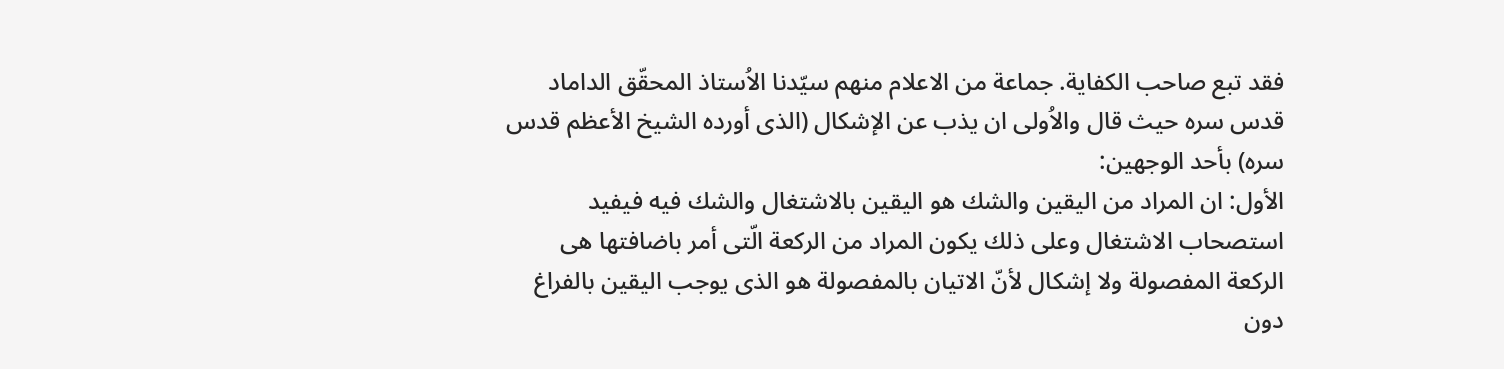فقد تبع صاحب الكفاية. جماعة من الاعلام منهم سيّدنا الاُستاذ المحقّق الداماد قدس سره حيث قال والاُولى ان يذب عن الإشكال (الذى أورده الشيخ الأعظم قدس سره) بأحد الوجهين:
الأول: ان المراد من اليقين والشك هو اليقين بالاشتغال والشك فيه فيفيد استصحاب الاشتغال وعلى ذلك يكون المراد من الركعة الّتى أمر باضافتها هى الركعة المفصولة ولا إشكال لأنّ الاتيان بالمفصولة هو الذى يوجب اليقين بالفراغ دون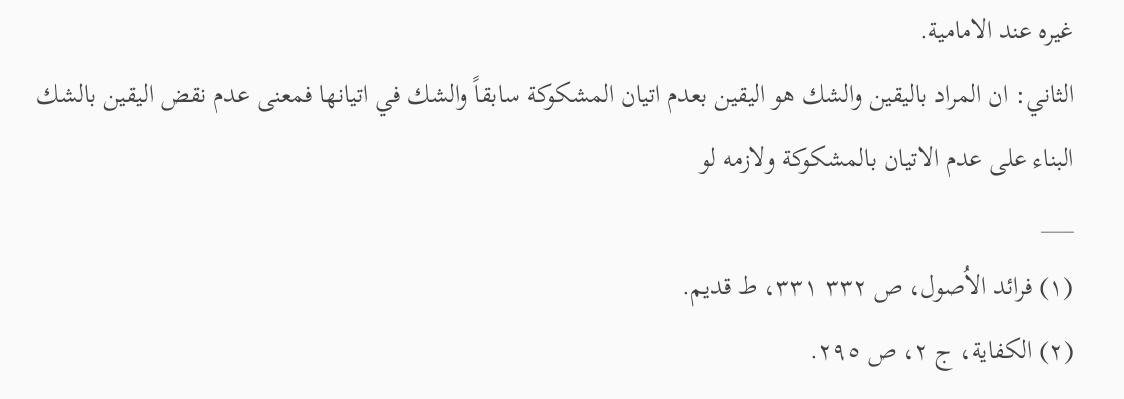غيره عند الامامية.
الثاني: ان المراد باليقين والشك هو اليقين بعدم اتيان المشكوكة سابقاً والشك في اتيانها فمعنى عدم نقض اليقين بالشك البناء على عدم الاتيان بالمشكوكة ولازمه لو
___
(١) فرائد الاُصول، ص ٣٣٢ ٣٣١، ط قديم.
(٢) الكفاية، ج ٢، ص ٢٩٥.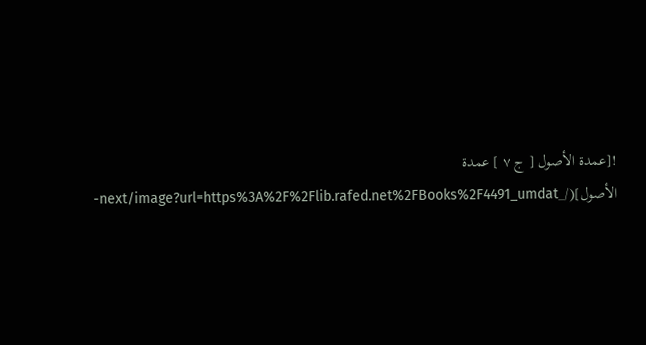![عمدة الأصول [ ج ٧ ] عمدة الأصول](/_next/image?url=https%3A%2F%2Flib.rafed.net%2FBooks%2F4491_umdat-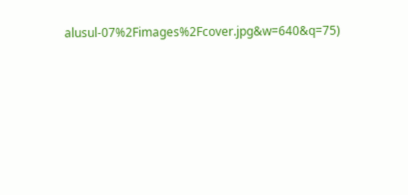alusul-07%2Fimages%2Fcover.jpg&w=640&q=75)